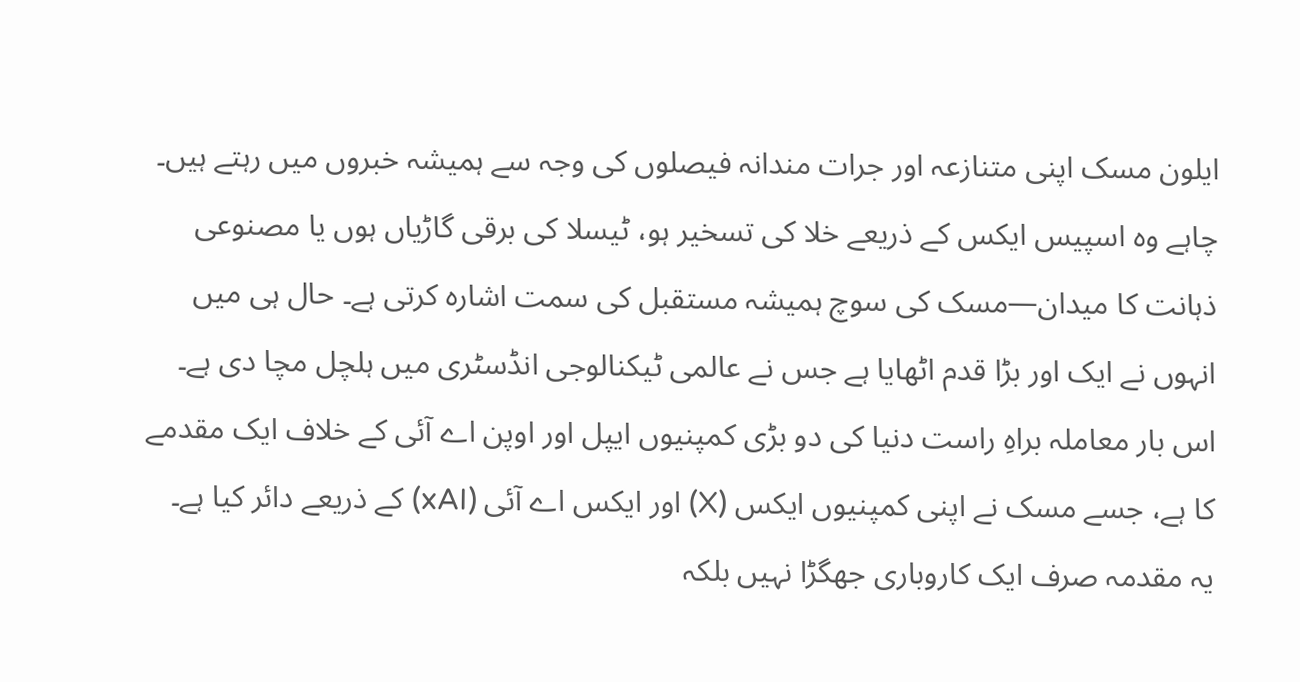ایلون مسک اپنی متنازعہ اور جرات مندانہ فیصلوں کی وجہ سے ہمیشہ خبروں میں رہتے ہیں۔ چاہے وہ اسپیس ایکس کے ذریعے خلا کی تسخیر ہو، ٹیسلا کی برقی گاڑیاں ہوں یا مصنوعی ذہانت کا میدان—مسک کی سوچ ہمیشہ مستقبل کی سمت اشارہ کرتی ہے۔ حال ہی میں انہوں نے ایک اور بڑا قدم اٹھایا ہے جس نے عالمی ٹیکنالوجی انڈسٹری میں ہلچل مچا دی ہے۔ اس بار معاملہ براہِ راست دنیا کی دو بڑی کمپنیوں ایپل اور اوپن اے آئی کے خلاف ایک مقدمے کا ہے، جسے مسک نے اپنی کمپنیوں ایکس (X) اور ایکس اے آئی (xAI) کے ذریعے دائر کیا ہے۔
یہ مقدمہ صرف ایک کاروباری جھگڑا نہیں بلکہ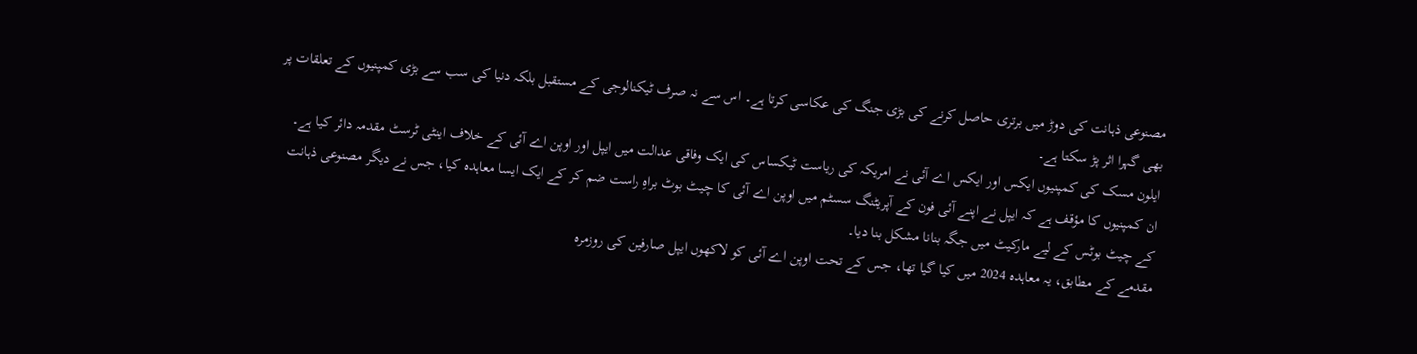مصنوعی ذہانت کی دوڑ میں برتری حاصل کرنے کی بڑی جنگ کی عکاسی کرتا ہے۔ اس سے نہ صرف ٹیکنالوجی کے مستقبل بلکہ دنیا کی سب سے بڑی کمپنیوں کے تعلقات پر بھی گہرا اثر پڑ سکتا ہے۔
ایلون مسک کی کمپنیوں ایکس اور ایکس اے آئی نے امریکہ کی ریاست ٹیکساس کی ایک وفاقی عدالت میں ایپل اور اوپن اے آئی کے خلاف اینٹی ٹرسٹ مقدمہ دائر کیا ہے۔ ان کمپنیوں کا مؤقف ہے کہ ایپل نے اپنے آئی فون کے آپریٹنگ سسٹم میں اوپن اے آئی کا چیٹ بوٹ براہِ راست ضم کر کے ایک ایسا معاہدہ کیا، جس نے دیگر مصنوعی ذہانت کے چیٹ بوٹس کے لیے مارکیٹ میں جگہ بنانا مشکل بنا دیا۔
مقدمے کے مطابق، یہ معاہدہ 2024 میں کیا گیا تھا، جس کے تحت اوپن اے آئی کو لاکھوں ایپل صارفین کی روزمرہ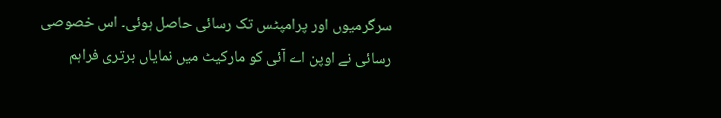سرگرمیوں اور پرامپٹس تک رسائی حاصل ہوئی۔ اس خصوصی رسائی نے اوپن اے آئی کو مارکیٹ میں نمایاں برتری فراہم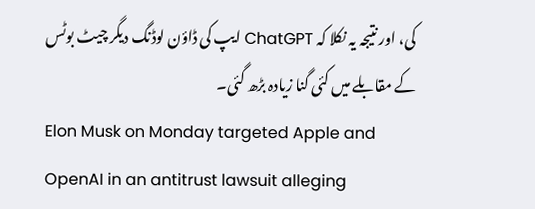کی، اور نتیجہ یہ نکلا کہ ChatGPT ایپ کی ڈاؤن لوڈنگ دیگر چیٹ بوٹس کے مقابلے میں کئی گنا زیادہ بڑھ گئی۔
Elon Musk on Monday targeted Apple and OpenAI in an antitrust lawsuit alleging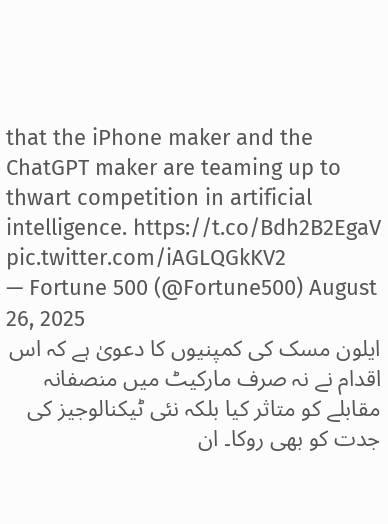that the iPhone maker and the ChatGPT maker are teaming up to thwart competition in artificial intelligence. https://t.co/Bdh2B2EgaV pic.twitter.com/iAGLQGkKV2
— Fortune 500 (@Fortune500) August 26, 2025
ایلون مسک کی کمپنیوں کا دعویٰ ہے کہ اس اقدام نے نہ صرف مارکیٹ میں منصفانہ مقابلے کو متاثر کیا بلکہ نئی ٹیکنالوجیز کی جدت کو بھی روکا۔ ان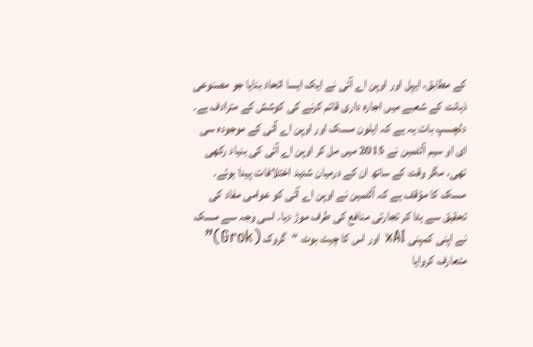کے مطابق، ایپل اور اوپن اے آئی نے ایک ایسا اتحاد بنایا جو مصنوعی ذہانت کے شعبے میں اجارہ داری قائم کرنے کی کوشش کے مترادف ہے۔
دلچسپ بات یہ ہے کہ ایلون مسک اور اوپن اے آئی کے موجودہ سی ای او سیم آلٹمین نے 2015 میں مل کر اوپن اے آئی کی بنیاد رکھی تھی، مگر وقت کے ساتھ ان کے درمیان شدید اختلافات پیدا ہوئے۔ مسک کا مؤقف ہے کہ آلٹمین نے اوپن اے آئی کو عوامی مفاد کی تحقیق سے ہٹا کر تجارتی منافع کی طرف موڑ دیا۔ اسی وجہ سے مسک نے اپنی کمپنی xAI اور اس کا چیٹ بوٹ “گروک (Grok)” متعارف کروایا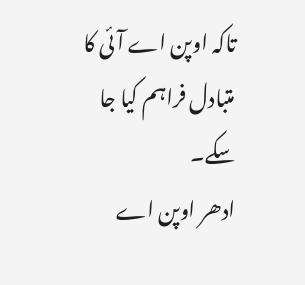تاکہ اوپن اے آئی کا متبادل فراہم کیا جا سکے۔
ادھر اوپن اے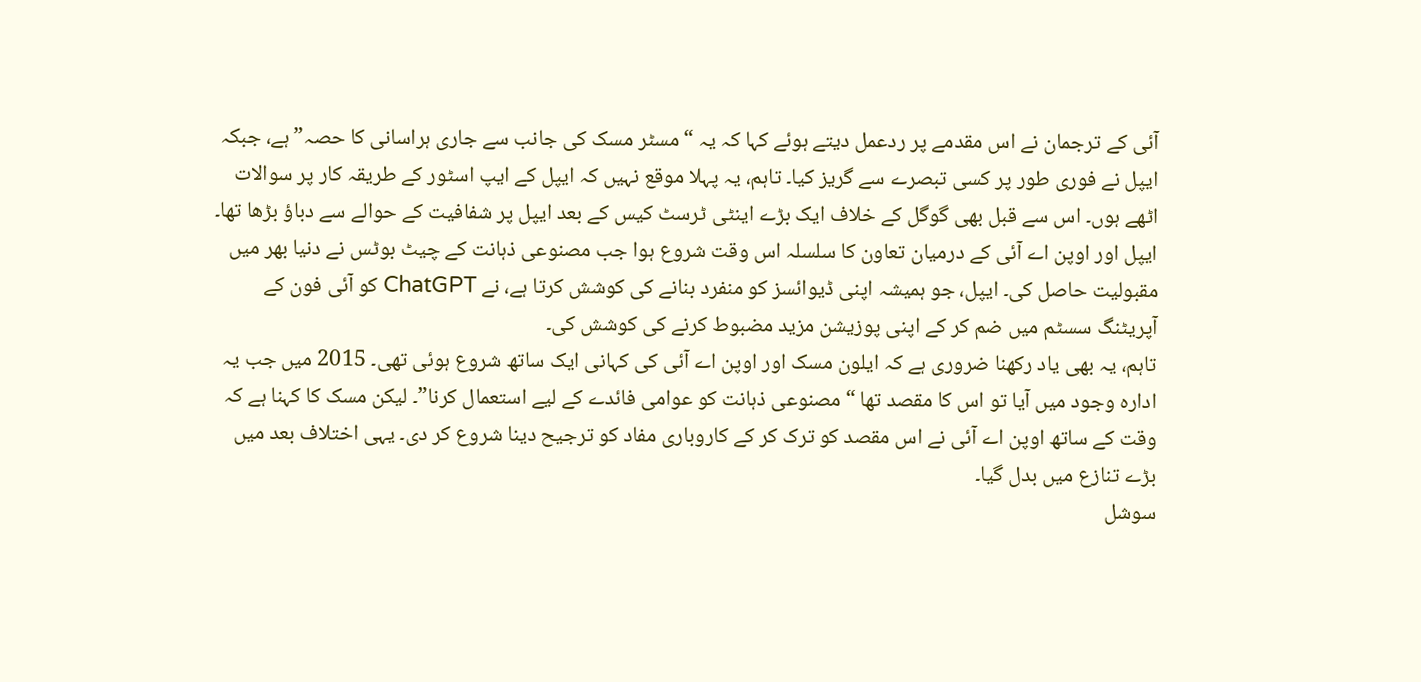آئی کے ترجمان نے اس مقدمے پر ردعمل دیتے ہوئے کہا کہ یہ “مسٹر مسک کی جانب سے جاری ہراسانی کا حصہ” ہے، جبکہ ایپل نے فوری طور پر کسی تبصرے سے گریز کیا۔ تاہم، یہ پہلا موقع نہیں کہ ایپل کے ایپ اسٹور کے طریقہ کار پر سوالات اٹھے ہوں۔ اس سے قبل بھی گوگل کے خلاف ایک بڑے اینٹی ٹرسٹ کیس کے بعد ایپل پر شفافیت کے حوالے سے دباؤ بڑھا تھا۔
ایپل اور اوپن اے آئی کے درمیان تعاون کا سلسلہ اس وقت شروع ہوا جب مصنوعی ذہانت کے چیٹ بوٹس نے دنیا بھر میں مقبولیت حاصل کی۔ ایپل، جو ہمیشہ اپنی ڈیوائسز کو منفرد بنانے کی کوشش کرتا ہے، نے ChatGPT کو آئی فون کے آپریٹنگ سسٹم میں ضم کر کے اپنی پوزیشن مزید مضبوط کرنے کی کوشش کی۔
تاہم، یہ بھی یاد رکھنا ضروری ہے کہ ایلون مسک اور اوپن اے آئی کی کہانی ایک ساتھ شروع ہوئی تھی۔ 2015 میں جب یہ ادارہ وجود میں آیا تو اس کا مقصد تھا “مصنوعی ذہانت کو عوامی فائدے کے لیے استعمال کرنا”۔ لیکن مسک کا کہنا ہے کہ وقت کے ساتھ اوپن اے آئی نے اس مقصد کو ترک کر کے کاروباری مفاد کو ترجیح دینا شروع کر دی۔ یہی اختلاف بعد میں بڑے تنازع میں بدل گیا۔
سوشل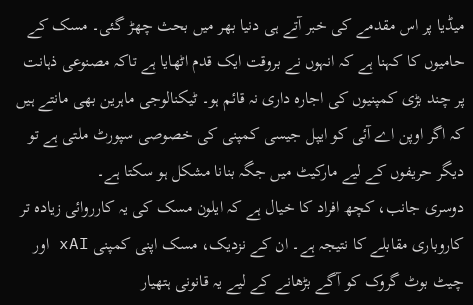میڈیا پر اس مقدمے کی خبر آتے ہی دنیا بھر میں بحث چھڑ گئی۔ مسک کے حامیوں کا کہنا ہے کہ انہوں نے بروقت ایک قدم اٹھایا ہے تاکہ مصنوعی ذہانت پر چند بڑی کمپنیوں کی اجارہ داری نہ قائم ہو۔ ٹیکنالوجی ماہرین بھی مانتے ہیں کہ اگر اوپن اے آئی کو ایپل جیسی کمپنی کی خصوصی سپورٹ ملتی ہے تو دیگر حریفوں کے لیے مارکیٹ میں جگہ بنانا مشکل ہو سکتا ہے۔
دوسری جانب، کچھ افراد کا خیال ہے کہ ایلون مسک کی یہ کارروائی زیادہ تر کاروباری مقابلے کا نتیجہ ہے۔ ان کے نزدیک، مسک اپنی کمپنی xAI اور چیٹ بوٹ گروک کو آگے بڑھانے کے لیے یہ قانونی ہتھیار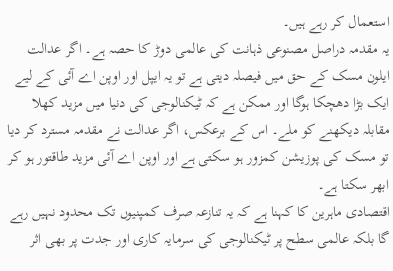استعمال کر رہے ہیں۔
یہ مقدمہ دراصل مصنوعی ذہانت کی عالمی دوڑ کا حصہ ہے۔ اگر عدالت ایلون مسک کے حق میں فیصلہ دیتی ہے تو یہ ایپل اور اوپن اے آئی کے لیے ایک بڑا دھچکا ہوگا اور ممکن ہے کہ ٹیکنالوجی کی دنیا میں مزید کھلا مقابلہ دیکھنے کو ملے۔ اس کے برعکس، اگر عدالت نے مقدمہ مسترد کر دیا تو مسک کی پوزیشن کمزور ہو سکتی ہے اور اوپن اے آئی مزید طاقتور ہو کر ابھر سکتا ہے۔
اقتصادی ماہرین کا کہنا ہے کہ یہ تنازعہ صرف کمپنیوں تک محدود نہیں رہے گا بلکہ عالمی سطح پر ٹیکنالوجی کی سرمایہ کاری اور جدت پر بھی اثر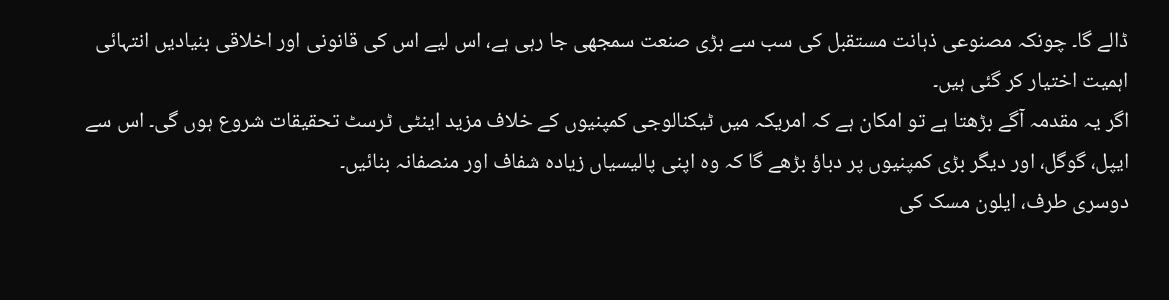ڈالے گا۔ چونکہ مصنوعی ذہانت مستقبل کی سب سے بڑی صنعت سمجھی جا رہی ہے، اس لیے اس کی قانونی اور اخلاقی بنیادیں انتہائی اہمیت اختیار کر گئی ہیں۔
اگر یہ مقدمہ آگے بڑھتا ہے تو امکان ہے کہ امریکہ میں ٹیکنالوجی کمپنیوں کے خلاف مزید اینٹی ٹرسٹ تحقیقات شروع ہوں گی۔ اس سے ایپل، گوگل، اور دیگر بڑی کمپنیوں پر دباؤ بڑھے گا کہ وہ اپنی پالیسیاں زیادہ شفاف اور منصفانہ بنائیں۔
دوسری طرف، ایلون مسک کی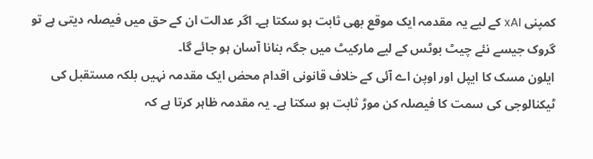کمپنی xAI کے لیے یہ مقدمہ ایک موقع بھی ثابت ہو سکتا ہے۔ اگر عدالت ان کے حق میں فیصلہ دیتی ہے تو گروک جیسے نئے چیٹ بوٹس کے لیے مارکیٹ میں جگہ بنانا آسان ہو جائے گا۔
ایلون مسک کا ایپل اور اوپن اے آئی کے خلاف قانونی اقدام محض ایک مقدمہ نہیں بلکہ مستقبل کی ٹیکنالوجی کی سمت کا فیصلہ کن موڑ ثابت ہو سکتا ہے۔ یہ مقدمہ ظاہر کرتا ہے کہ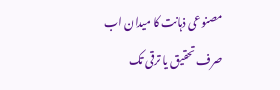مصنوعی ذہانت کا میدان اب صرف تحقیق یا ترقی تک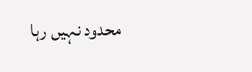محدود نہیں رہا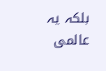بلکہ یہ عالمی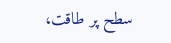سطح پر طاقت،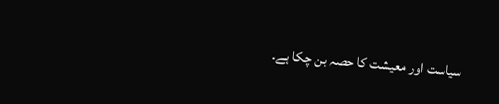سیاست اور معیشت کا حصہ بن چکا ہے۔